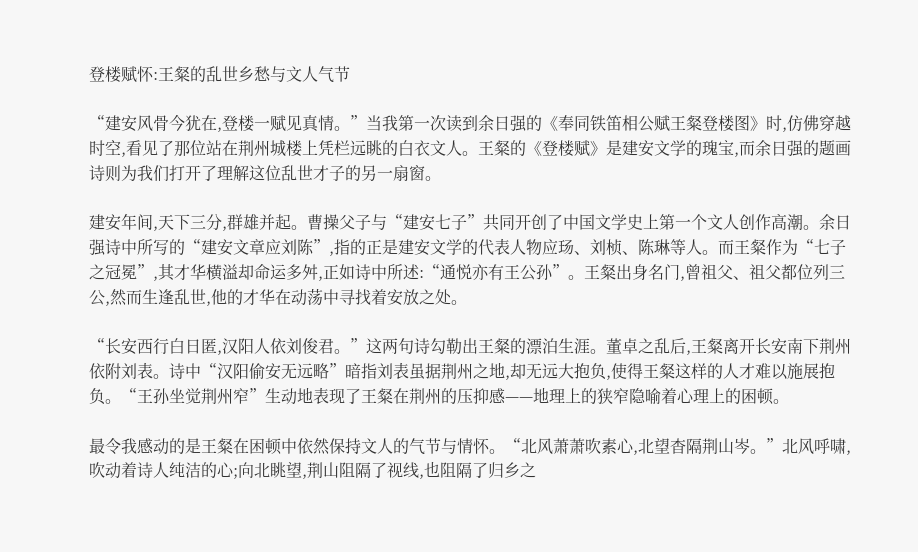登楼赋怀:王粲的乱世乡愁与文人气节

“建安风骨今犹在,登楼一赋见真情。”当我第一次读到余日强的《奉同铁笛相公赋王粲登楼图》时,仿佛穿越时空,看见了那位站在荆州城楼上凭栏远眺的白衣文人。王粲的《登楼赋》是建安文学的瑰宝,而余日强的题画诗则为我们打开了理解这位乱世才子的另一扇窗。

建安年间,天下三分,群雄并起。曹操父子与“建安七子”共同开创了中国文学史上第一个文人创作高潮。余日强诗中所写的“建安文章应刘陈”,指的正是建安文学的代表人物应玚、刘桢、陈琳等人。而王粲作为“七子之冠冕”,其才华横溢却命运多舛,正如诗中所述:“通悦亦有王公孙”。王粲出身名门,曾祖父、祖父都位列三公,然而生逢乱世,他的才华在动荡中寻找着安放之处。

“长安西行白日匿,汉阳人依刘俊君。”这两句诗勾勒出王粲的漂泊生涯。董卓之乱后,王粲离开长安南下荆州依附刘表。诗中“汉阳偷安无远略”暗指刘表虽据荆州之地,却无远大抱负,使得王粲这样的人才难以施展抱负。“王孙坐觉荆州窄”生动地表现了王粲在荆州的压抑感——地理上的狭窄隐喻着心理上的困顿。

最令我感动的是王粲在困顿中依然保持文人的气节与情怀。“北风萧萧吹素心,北望杳隔荆山岑。”北风呼啸,吹动着诗人纯洁的心;向北眺望,荆山阻隔了视线,也阻隔了归乡之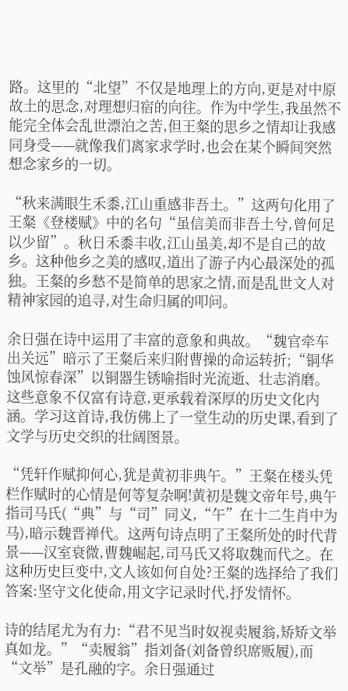路。这里的“北望”不仅是地理上的方向,更是对中原故土的思念,对理想归宿的向往。作为中学生,我虽然不能完全体会乱世漂泊之苦,但王粲的思乡之情却让我感同身受——就像我们离家求学时,也会在某个瞬间突然想念家乡的一切。

“秋来满眼生禾黍,江山重感非吾土。”这两句化用了王粲《登楼赋》中的名句“虽信美而非吾土兮,曾何足以少留”。秋日禾黍丰收,江山虽美,却不是自己的故乡。这种他乡之美的感叹,道出了游子内心最深处的孤独。王粲的乡愁不是简单的思家之情,而是乱世文人对精神家园的追寻,对生命归属的叩问。

余日强在诗中运用了丰富的意象和典故。“魏官牵车出关远”暗示了王粲后来归附曹操的命运转折;“铜华蚀风惊春深”以铜器生锈喻指时光流逝、壮志消磨。这些意象不仅富有诗意,更承载着深厚的历史文化内涵。学习这首诗,我仿佛上了一堂生动的历史课,看到了文学与历史交织的壮阔图景。

“凭轩作赋抑何心,犹是黄初非典午。”王粲在楼头凭栏作赋时的心情是何等复杂啊!黄初是魏文帝年号,典午指司马氏(“典”与“司”同义,“午”在十二生肖中为马),暗示魏晋禅代。这两句诗点明了王粲所处的时代背景——汉室衰微,曹魏崛起,司马氏又将取魏而代之。在这种历史巨变中,文人该如何自处?王粲的选择给了我们答案:坚守文化使命,用文字记录时代,抒发情怀。

诗的结尾尤为有力:“君不见当时奴视卖履翁,矫矫文举真如龙。”“卖履翁”指刘备(刘备曾织席贩履),而“文举”是孔融的字。余日强通过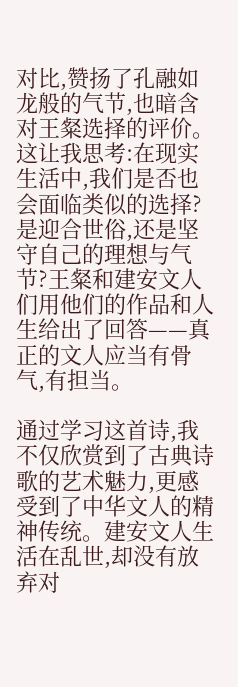对比,赞扬了孔融如龙般的气节,也暗含对王粲选择的评价。这让我思考:在现实生活中,我们是否也会面临类似的选择?是迎合世俗,还是坚守自己的理想与气节?王粲和建安文人们用他们的作品和人生给出了回答——真正的文人应当有骨气,有担当。

通过学习这首诗,我不仅欣赏到了古典诗歌的艺术魅力,更感受到了中华文人的精神传统。建安文人生活在乱世,却没有放弃对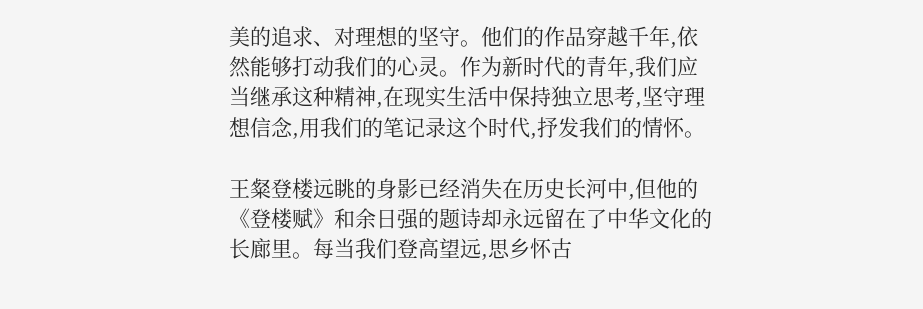美的追求、对理想的坚守。他们的作品穿越千年,依然能够打动我们的心灵。作为新时代的青年,我们应当继承这种精神,在现实生活中保持独立思考,坚守理想信念,用我们的笔记录这个时代,抒发我们的情怀。

王粲登楼远眺的身影已经消失在历史长河中,但他的《登楼赋》和余日强的题诗却永远留在了中华文化的长廊里。每当我们登高望远,思乡怀古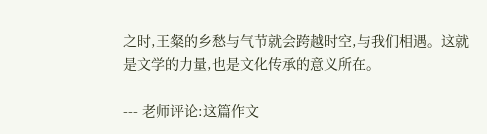之时,王粲的乡愁与气节就会跨越时空,与我们相遇。这就是文学的力量,也是文化传承的意义所在。

--- 老师评论:这篇作文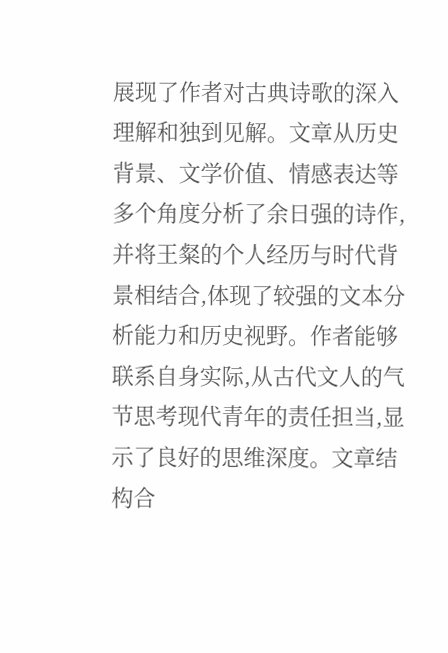展现了作者对古典诗歌的深入理解和独到见解。文章从历史背景、文学价值、情感表达等多个角度分析了余日强的诗作,并将王粲的个人经历与时代背景相结合,体现了较强的文本分析能力和历史视野。作者能够联系自身实际,从古代文人的气节思考现代青年的责任担当,显示了良好的思维深度。文章结构合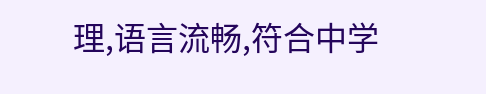理,语言流畅,符合中学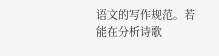语文的写作规范。若能在分析诗歌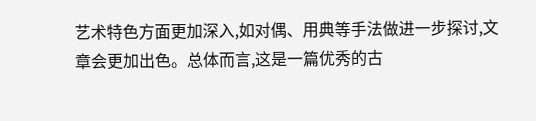艺术特色方面更加深入,如对偶、用典等手法做进一步探讨,文章会更加出色。总体而言,这是一篇优秀的古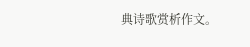典诗歌赏析作文。